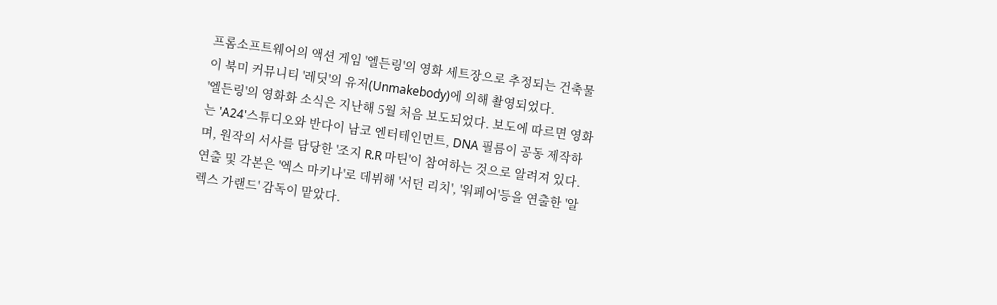프롬소프트웨어의 액션 게임 '엘든링'의 영화 세트장으로 추정되는 건축물이 북미 커뮤니티 '레딧'의 유저(Unmakebody)에 의해 촬영되었다.
'엘든링'의 영화화 소식은 지난해 5월 처음 보도되었다. 보도에 따르면 영화는 'A24'스튜디오와 반다이 남코 엔터테인먼트, DNA 필름이 공동 제작하며, 원작의 서사를 담당한 '조지 R.R 마틴'이 참여하는 것으로 알려져 있다. 연출 및 각본은 '엑스 마키나'로 데뷔해 '서던 리치', '워페어'등을 연출한 '알렉스 가랜드' 감독이 맡았다.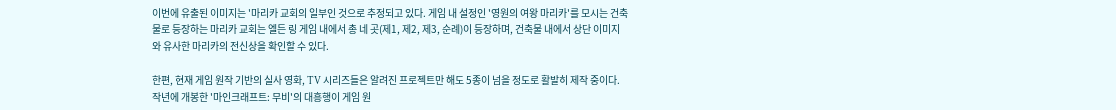이번에 유출된 이미지는 '마리카 교회의 일부인 것으로 추정되고 있다. 게임 내 설정인 '영원의 여왕 마리카'를 모시는 건축물로 등장하는 마리카 교회는 엘든 링 게임 내에서 총 네 곳(제1, 제2, 제3, 순례)이 등장하며, 건축물 내에서 상단 이미지와 유사한 마리카의 전신상을 확인할 수 있다.

한편, 현재 게임 원작 기반의 실사 영화, TV 시리즈들은 알려진 프로젝트만 해도 5종이 넘을 정도로 활발히 제작 중이다. 작년에 개봉한 '마인크래프트: 무비'의 대흥행이 게임 원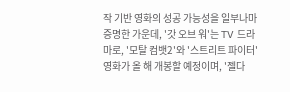작 기반 영화의 성공 가능성을 일부나마 증명한 가운데, '갓 오브 워'는 TV 드라마로, '모탈 컴뱃2'와 '스트리트 파이터' 영화가 올 해 개봉할 예정이며, '젤다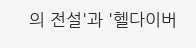의 전설'과 '헬다이버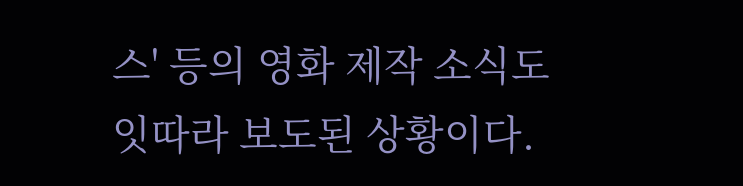스' 등의 영화 제작 소식도 잇따라 보도된 상황이다.